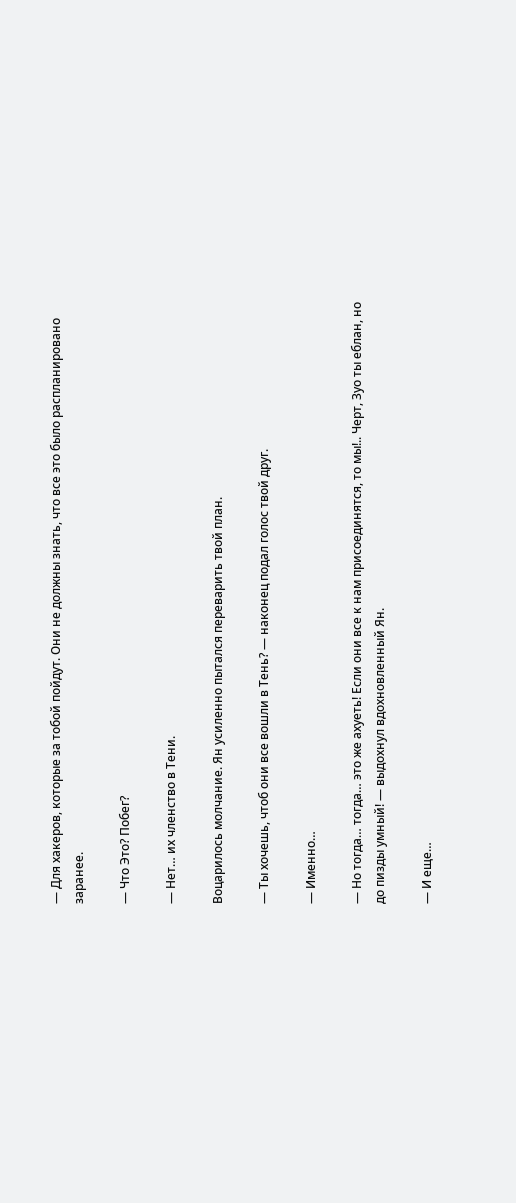— Для хакеров, которые за тобой пойдут. Они не должны знать, что все это было распланировано заранее.

— Что Это? Побег?

— Нет… их членство в Тени.

Воцарилось молчание. Ян усиленно пытался переварить твой план.

— Ты хочешь, чтоб они все вошли в Тень? — наконец подал голос твой друг.

— Именно…

— Но тогда… тогда… это же ахуеть! Если они все к нам присоединятся, то мы!.. Черт, Зуо ты еблан, но до пизды умный! — выдохнул вдохновленный Ян.

— И еще…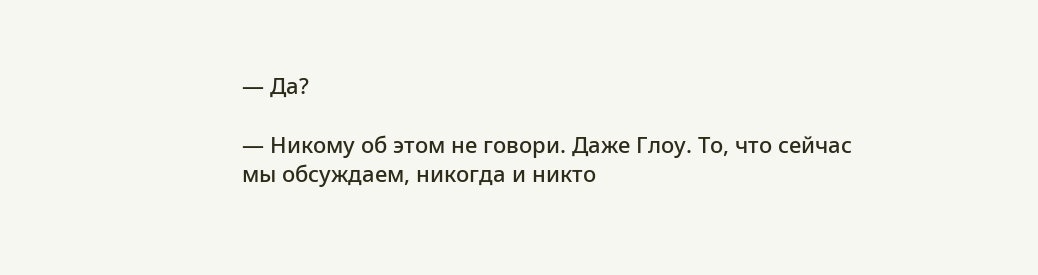— Да?

— Никому об этом не говори. Даже Глоу. То, что сейчас мы обсуждаем, никогда и никто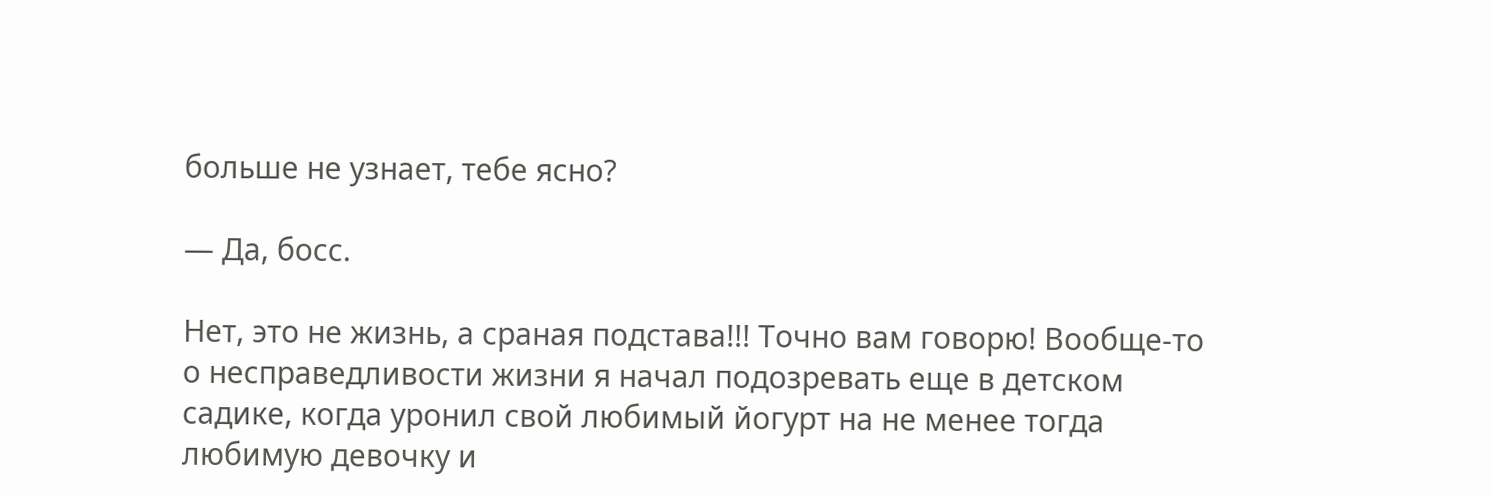больше не узнает, тебе ясно?

— Да, босс.

Нет, это не жизнь, а сраная подстава!!! Точно вам говорю! Вообще-то о несправедливости жизни я начал подозревать еще в детском садике, когда уронил свой любимый йогурт на не менее тогда любимую девочку и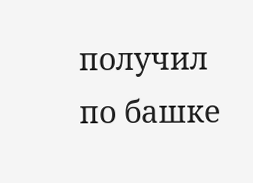получил по башке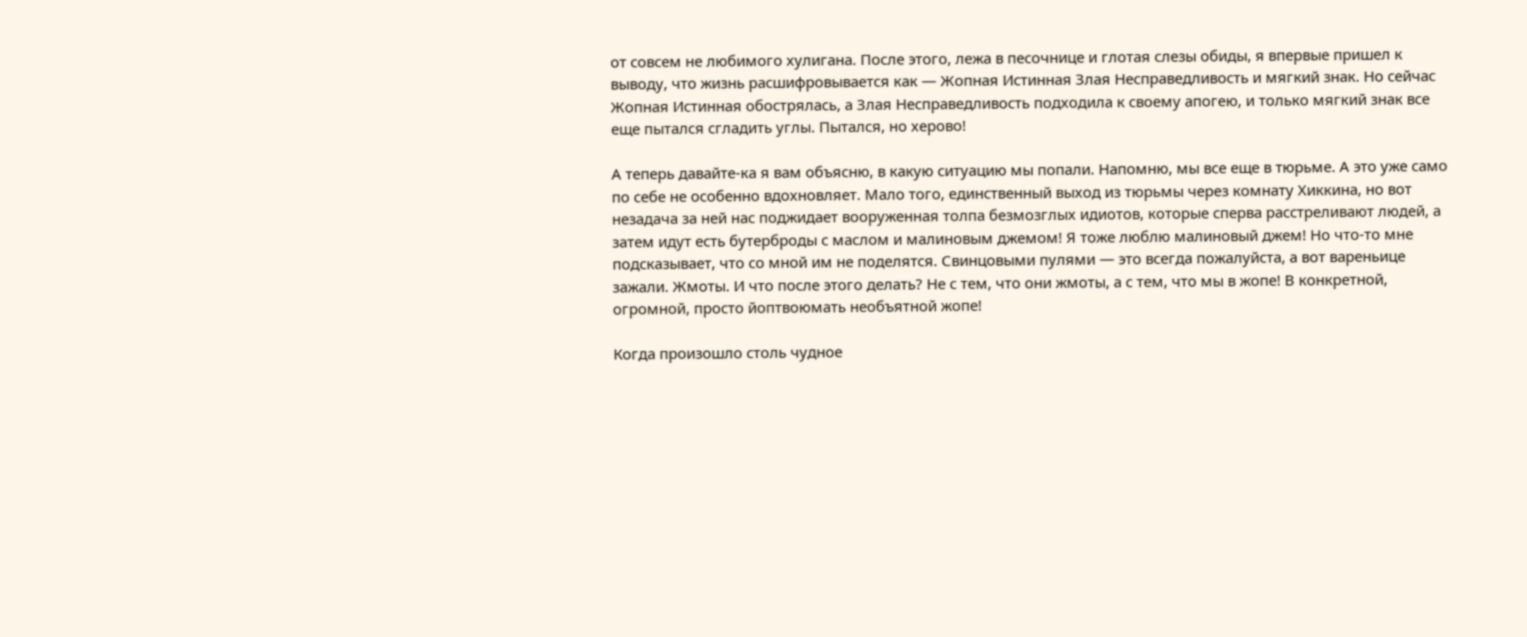от совсем не любимого хулигана. После этого, лежа в песочнице и глотая слезы обиды, я впервые пришел к выводу, что жизнь расшифровывается как — Жопная Истинная Злая Несправедливость и мягкий знак. Но сейчас Жопная Истинная обострялась, а Злая Несправедливость подходила к своему апогею, и только мягкий знак все еще пытался сгладить углы. Пытался, но херово!

А теперь давайте-ка я вам объясню, в какую ситуацию мы попали. Напомню, мы все еще в тюрьме. А это уже само по себе не особенно вдохновляет. Мало того, единственный выход из тюрьмы через комнату Хиккина, но вот незадача за ней нас поджидает вооруженная толпа безмозглых идиотов, которые сперва расстреливают людей, а затем идут есть бутерброды с маслом и малиновым джемом! Я тоже люблю малиновый джем! Но что-то мне подсказывает, что со мной им не поделятся. Свинцовыми пулями — это всегда пожалуйста, а вот вареньице зажали. Жмоты. И что после этого делать? Не с тем, что они жмоты, а с тем, что мы в жопе! В конкретной, огромной, просто йоптвоюмать необъятной жопе!

Когда произошло столь чудное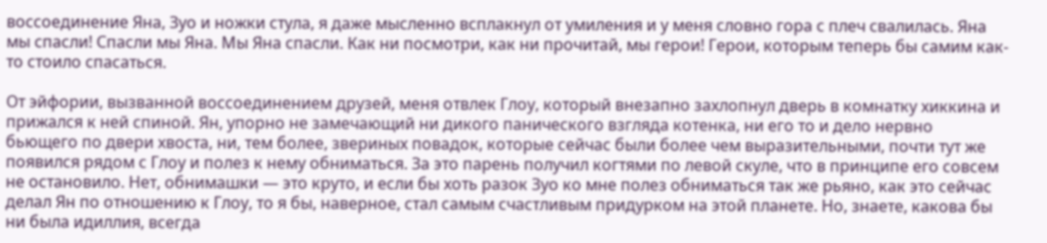воссоединение Яна, Зуо и ножки стула, я даже мысленно всплакнул от умиления и у меня словно гора с плеч свалилась. Яна мы спасли! Спасли мы Яна. Мы Яна спасли. Как ни посмотри, как ни прочитай, мы герои! Герои, которым теперь бы самим как-то стоило спасаться.

От эйфории, вызванной воссоединением друзей, меня отвлек Глоу, который внезапно захлопнул дверь в комнатку хиккина и прижался к ней спиной. Ян, упорно не замечающий ни дикого панического взгляда котенка, ни его то и дело нервно бьющего по двери хвоста, ни, тем более, звериных повадок, которые сейчас были более чем выразительными, почти тут же появился рядом с Глоу и полез к нему обниматься. За это парень получил когтями по левой скуле, что в принципе его совсем не остановило. Нет, обнимашки — это круто, и если бы хоть разок Зуо ко мне полез обниматься так же рьяно, как это сейчас делал Ян по отношению к Глоу, то я бы, наверное, стал самым счастливым придурком на этой планете. Но, знаете, какова бы ни была идиллия, всегда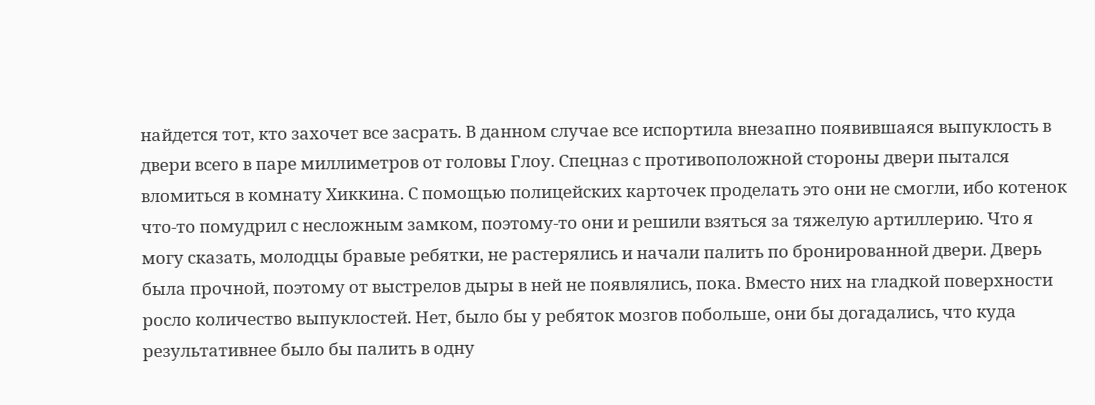найдется тот, кто захочет все засрать. В данном случае все испортила внезапно появившаяся выпуклость в двери всего в паре миллиметров от головы Глоу. Спецназ с противоположной стороны двери пытался вломиться в комнату Хиккина. С помощью полицейских карточек проделать это они не смогли, ибо котенок что-то помудрил с несложным замком, поэтому-то они и решили взяться за тяжелую артиллерию. Что я могу сказать, молодцы бравые ребятки, не растерялись и начали палить по бронированной двери. Дверь была прочной, поэтому от выстрелов дыры в ней не появлялись, пока. Вместо них на гладкой поверхности росло количество выпуклостей. Нет, было бы у ребяток мозгов побольше, они бы догадались, что куда результативнее было бы палить в одну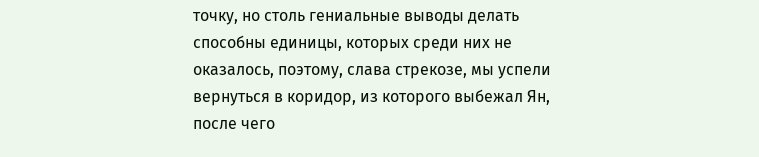точку, но столь гениальные выводы делать способны единицы, которых среди них не оказалось, поэтому, слава стрекозе, мы успели вернуться в коридор, из которого выбежал Ян, после чего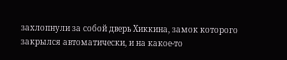захлопнули за собой дверь Хиккина, замок которого закрылся автоматически, и на какое-то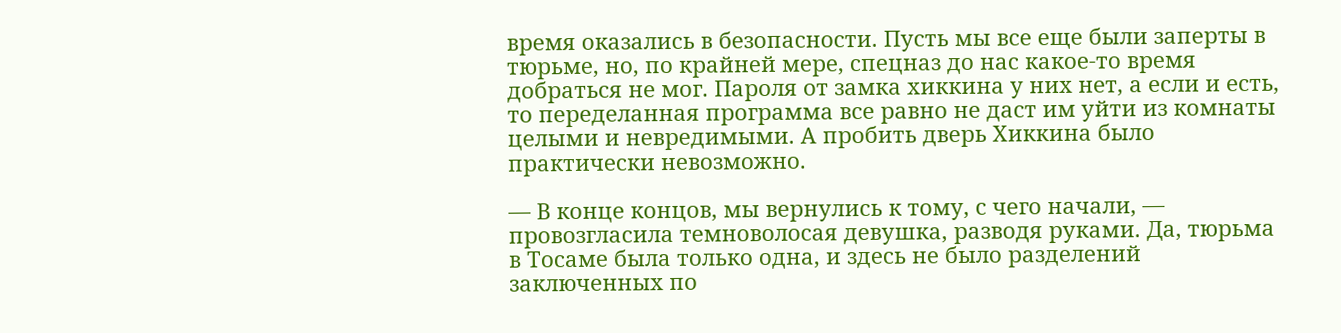время оказались в безопасности. Пусть мы все еще были заперты в тюрьме, но, по крайней мере, спецназ до нас какое-то время добраться не мог. Пароля от замка хиккина у них нет, а если и есть, то переделанная программа все равно не даст им уйти из комнаты целыми и невредимыми. А пробить дверь Хиккина было практически невозможно.

— В конце концов, мы вернулись к тому, с чего начали, — провозгласила темноволосая девушка, разводя руками. Да, тюрьма в Тосаме была только одна, и здесь не было разделений заключенных по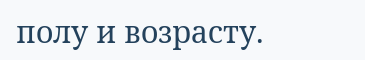полу и возрасту.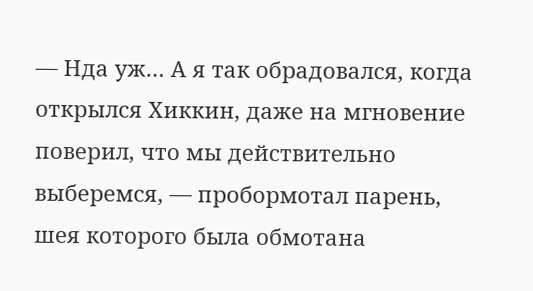— Нда уж… А я так обрадовался, когда открылся Хиккин, даже на мгновение поверил, что мы действительно выберемся, — пробормотал парень, шея которого была обмотана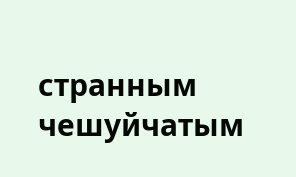странным чешуйчатым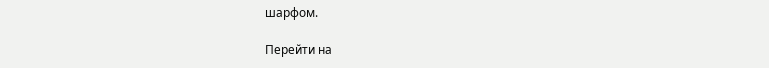шарфом.

Перейти на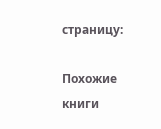страницу:

Похожие книги